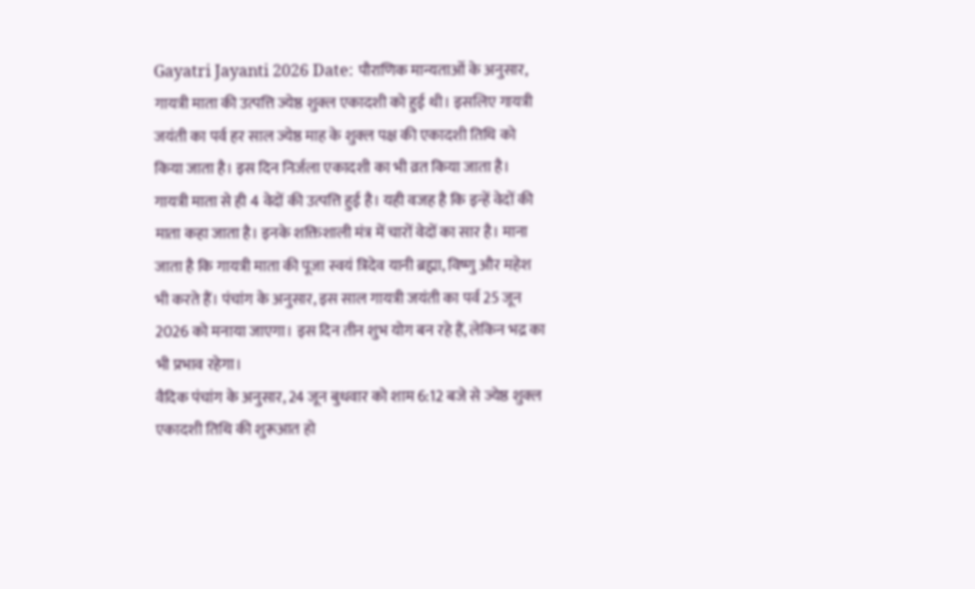Gayatri Jayanti 2026 Date: पौराणिक मान्यताओं के अनुसार, गायत्री माता की उत्पत्ति ज्येष्ठ शुक्ल एकादशी को हुई थी। इसलिए गायत्री जयंती का पर्व हर साल ज्येष्ठ माह के शुक्ल पक्ष की एकादशी तिथि को किया जाता है। इस दिन निर्जला एकादशी का भी व्रत किया जाता है। गायत्री माता से ही 4 वेदों की उत्पत्ति हुई है। यही वजह है कि इन्हें वेदों की माता कहा जाता है। इनके शक्तिशाली मंत्र में चारों वेदों का सार है। माना जाता है कि गायत्री माता की पूजा स्वयं त्रिदेव यानी ब्रह्मा, विष्णु और महेश भी करते हैं। पंचांग के अनुसार, इस साल गायत्री जयंती का पर्व 25 जून 2026 को मनाया जाएगा। इस दिन तीन शुभ योग बन रहे हैं, लेकिन भद्र का भी प्रभाव रहेगा।
वैदिक पंचांग के अनुसार, 24 जून बुधवार को शाम 6:12 बजे से ज्येष्ठ शुक्ल एकादशी तिथि की शुरूआत हो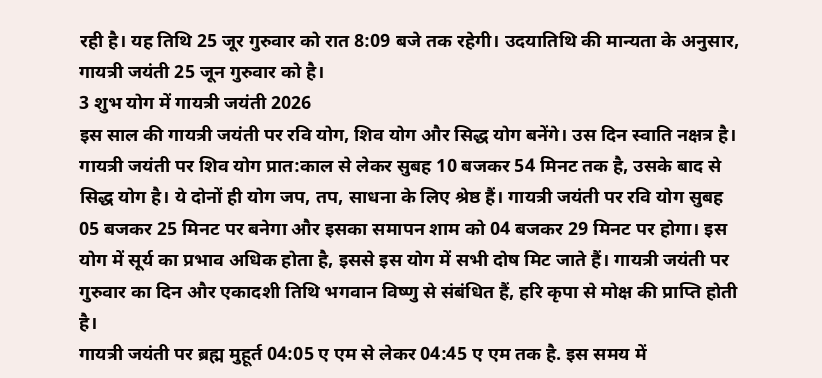रही है। यह तिथि 25 जूर गुरुवार को रात 8:09 बजे तक रहेगी। उदयातिथि की मान्यता के अनुसार, गायत्री जयंती 25 जून गुरुवार को है।
3 शुभ योग में गायत्री जयंती 2026
इस साल की गायत्री जयंती पर रवि योग, शिव योग और सिद्ध योग बनेंगे। उस दिन स्वाति नक्षत्र है। गायत्री जयंती पर शिव योग प्रात:काल से लेकर सुबह 10 बजकर 54 मिनट तक है, उसके बाद से सिद्ध योग है। ये दोनों ही योग जप, तप, साधना के लिए श्रेष्ठ हैं। गायत्री जयंती पर रवि योग सुबह 05 बजकर 25 मिनट पर बनेगा और इसका समापन शाम को 04 बजकर 29 मिनट पर होगा। इस योग में सूर्य का प्रभाव अधिक होता है, इससे इस योग में सभी दोष मिट जाते हैं। गायत्री जयंती पर गुरुवार का दिन और एकादशी तिथि भगवान विष्णु से संबंधित हैं, हरि कृपा से मोक्ष की प्राप्ति होती है।
गायत्री जयंती पर ब्रह्म मुहूर्त 04:05 ए एम से लेकर 04:45 ए एम तक है. इस समय में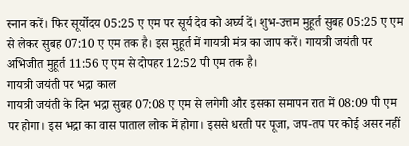स्नान करें। फिर सूर्योदय 05:25 ए एम पर सूर्य देव को अर्घ्य दें। शुभ-उत्तम मुहूर्त सुबह 05:25 ए एम से लेकर सुबह 07:10 ए एम तक है। इस मुहूर्त में गायत्री मंत्र का जाप करें। गायत्री जयंती पर अभिजीत मुहूर्त 11:56 ए एम से दोपहर 12:52 पी एम तक है।
गायत्री जयंती पर भद्रा काल
गायत्री जयंती के दिन भद्रा सुबह 07:08 ए एम से लगेगी और इसका समापन रात में 08:09 पी एम पर होगा। इस भद्रा का वास पाताल लोक में होगा। इससे धरती पर पूजा, जप-तप पर कोई असर नहीं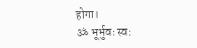होगा।
ॐ भूर्भुवः स्व: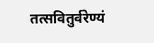तत्सवितुर्वरेण्यं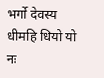भर्गो देवस्य धीमहि धियो यो नः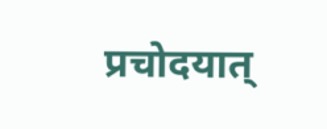प्रचोदयात्